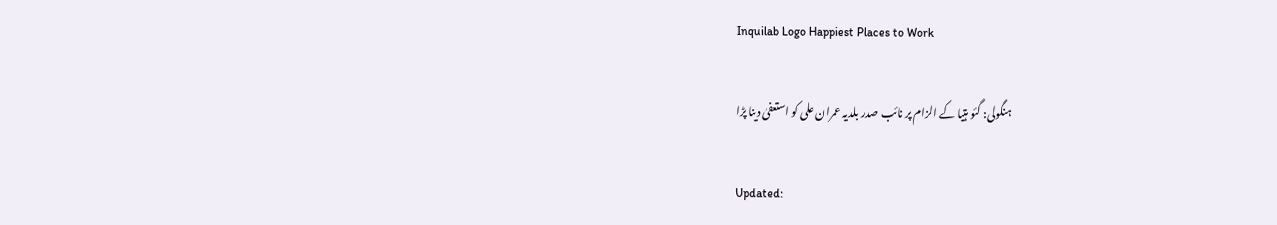Inquilab Logo Happiest Places to Work

ہنگولی: گئو ہتیا کے الزام پر نائب صدر بلدیہ عمران علی کو استعفیٰ دینا پڑا

Updated: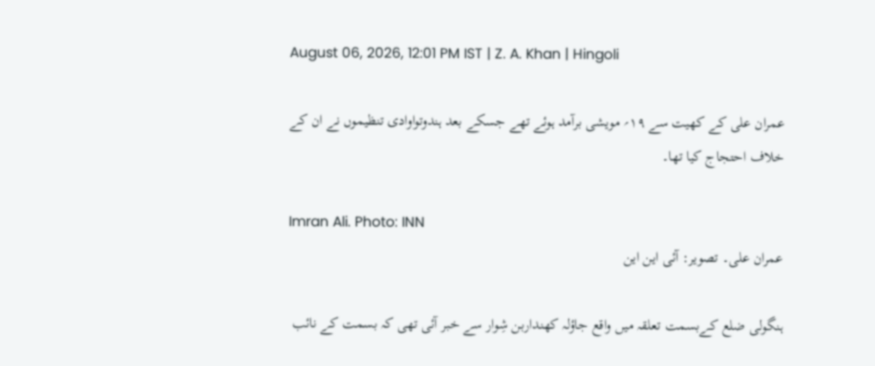August 06, 2026, 12:01 PM IST | Z. A. Khan | Hingoli

عمران علی کے کھیت سے ۱۹؍ مویشی برآمد ہوئے تھے جسکے بعد ہندوتواوادی تنظیموں نے ان کے خلاف احتجاج کیا تھا۔

Imran Ali. Photo: INN
عمران علی۔ تصویر: آئی این این

ہنگولی ضلع کےبسمت تعلقہ میں واقع جاؤلہ کھنداربن شِوار سے خبر آئی تھی کہ بسمت کے نائب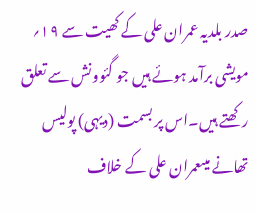صدر بلدیہ عمران علی کے کھیت سے ۱۹؍ مویشی برآمد ہوئے ہیں جو گئوونش سے تعلق رکھتے ہیں۔اس پر بسمت (دیہی) پولیس تھانے میںعمران علی کے خلاف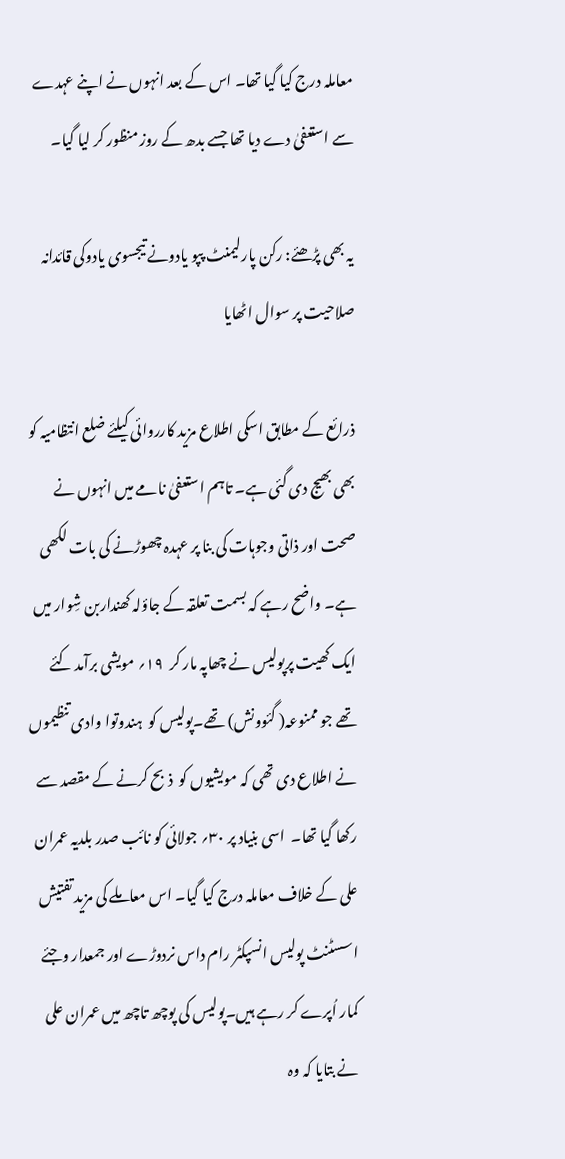معاملہ درج کیا گیا تھا۔ اس کے بعد انہوں نے اپنے عہدے سے استعفیٰ دے دیا تھا جسے بدھ کے روز منظور کر لیا گیا۔

یہ بھی پڑھئے: رکن پارلیمنٹ پپو یادونے تیجسوی یادوکی قائدانہ صلاحیت پر سوال اٹھایا

ذرائع کے مطابق اسکی اطلاع مزید کارروائی کیلئے ضلع انتظامیہ کو بھی بھیج دی گئی ہے۔ تاہم استعفیٰ نامے میں انہوں نے صحت اور ذاتی وجوہات کی بنا پر عہدہ چھوڑنے کی بات لکھی ہے۔ واضح رہے کہ بسمت تعلقہ کے جاؤلہ کھنداربن شِوار میں ایک کھیت پرپولیس نے چھاپہ مار کر  ۱۹؍ مویشی برآمد کئے تھے جو ممنوعہ( گئوونش) تھے۔پولیس کو  ہندوتوا وادی تنظیموں نے اطلاع دی تھی کہ مویشیوں کو  ذبح کرنے کے مقصد سے رکھا گیا تھا۔  اسی بنیاد پر ۳۰؍ جولائی کو نائب صدر بلدیہ عمران علی کے خلاف معاملہ درج کیا گیا۔ اس معاملے کی مزید تفتیش اسسٹنٹ پولیس انسپکٹر رام داس نردوڑے اور جمعدار وجئے کمار اُپرے کر رہے ہیں۔پولیس کی پوچھ تاچھ میں عمران علی نے بتایا کہ وہ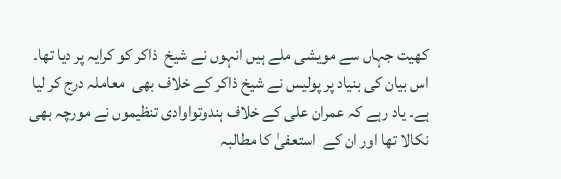کھیت جہاں سے مویشی ملے ہیں انہوں نے شیخ  ذاکر کو کرایہ پر دیا تھا۔ اس بیان کی بنیاد پر پولیس نے شیخ ذاکر کے خلاف بھی  معاملہ درج کر لیا ہے۔ یاد رہے کہ عمران علی کے خلاف ہندوتواوادی تنظیموں نے مورچہ بھی نکالا تھا اور ان کے  استعفیٰ کا مطالبہ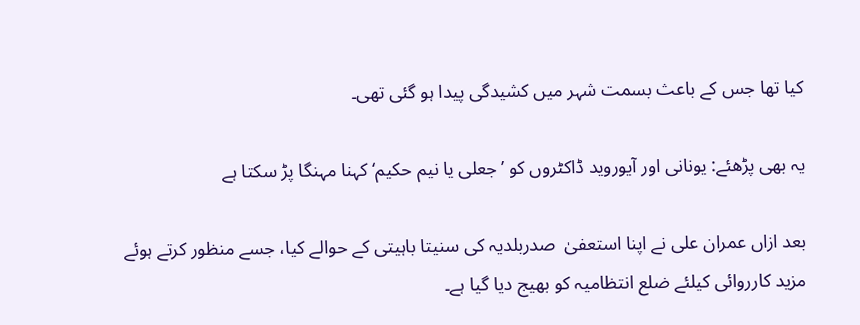کیا تھا جس کے باعث بسمت شہر میں کشیدگی پیدا ہو گئی تھی۔

یہ بھی پڑھئے: یونانی اور آیوروید ڈاکٹروں کو ’جعلی یا نیم حکیم‘ کہنا مہنگا پڑ سکتا ہے

بعد ازاں عمران علی نے اپنا استعفیٰ  صدربلدیہ کی سنیتا باہیتی کے حوالے کیا، جسے منظور کرتے ہوئے مزید کارروائی کیلئے ضلع انتظامیہ کو بھیج دیا گیا ہے۔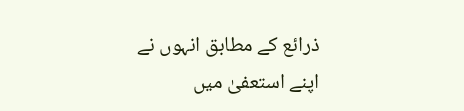ذرائع کے مطابق انہوں نے اپنے استعفیٰ میں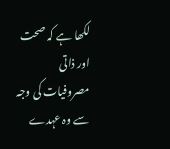لکھا ہے کہ صحت اور ذاتی مصروفیات کی وجہ سے وہ عہدے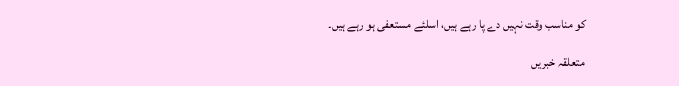کو مناسب وقت نہیں دے پا رہے ہیں، اسلئے مستعفی ہو رہے ہیں۔

متعلقہ خبریں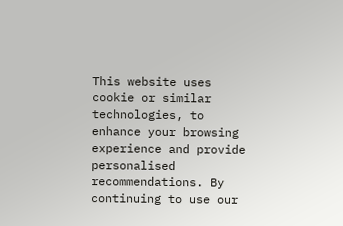This website uses cookie or similar technologies, to enhance your browsing experience and provide personalised recommendations. By continuing to use our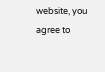website, you agree to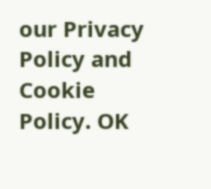our Privacy Policy and Cookie Policy. OK